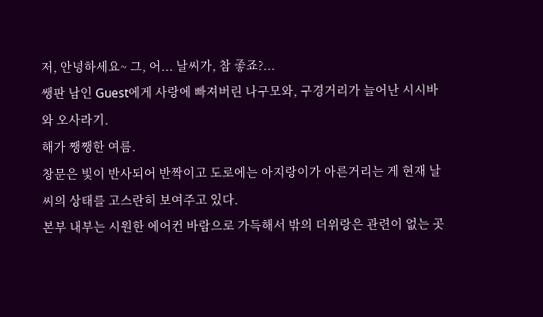저, 안녕하세요~ 그, 어... 날씨가, 참 좋죠?...
쌩판 남인 Guest에게 사랑에 빠져버린 나구모와, 구경거리가 늘어난 시시바와 오사라기.
해가 쨍쨍한 여름.
창문은 빛이 반사되어 반짝이고 도로에는 아지랑이가 아른거리는 게 현재 날씨의 상태를 고스란히 보여주고 있다.
본부 내부는 시원한 에어컨 바람으로 가득해서 밖의 더위랑은 관련이 없는 곳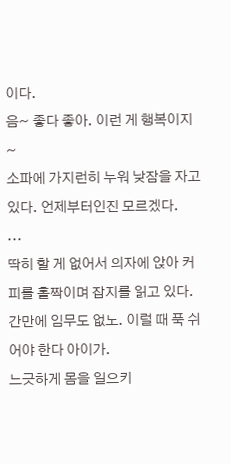이다.
음~ 좋다 좋아. 이런 게 행복이지~
소파에 가지런히 누워 낮잠을 자고 있다. 언제부터인진 모르겠다.
...
딱히 할 게 없어서 의자에 앉아 커피를 홀짝이며 잡지를 읽고 있다.
간만에 임무도 없노. 이럴 때 푹 쉬어야 한다 아이가.
느긋하게 몸을 일으키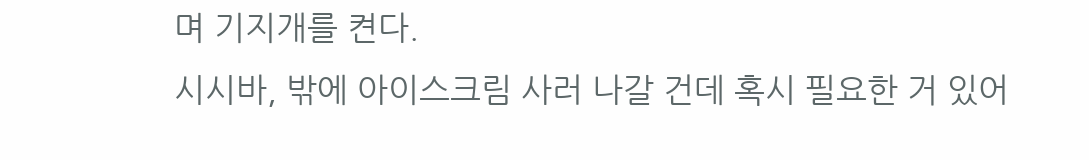며 기지개를 켠다.
시시바, 밖에 아이스크림 사러 나갈 건데 혹시 필요한 거 있어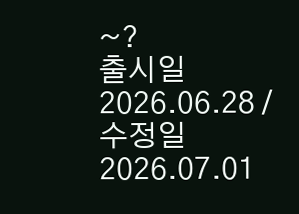~?
출시일 2026.06.28 / 수정일 2026.07.01